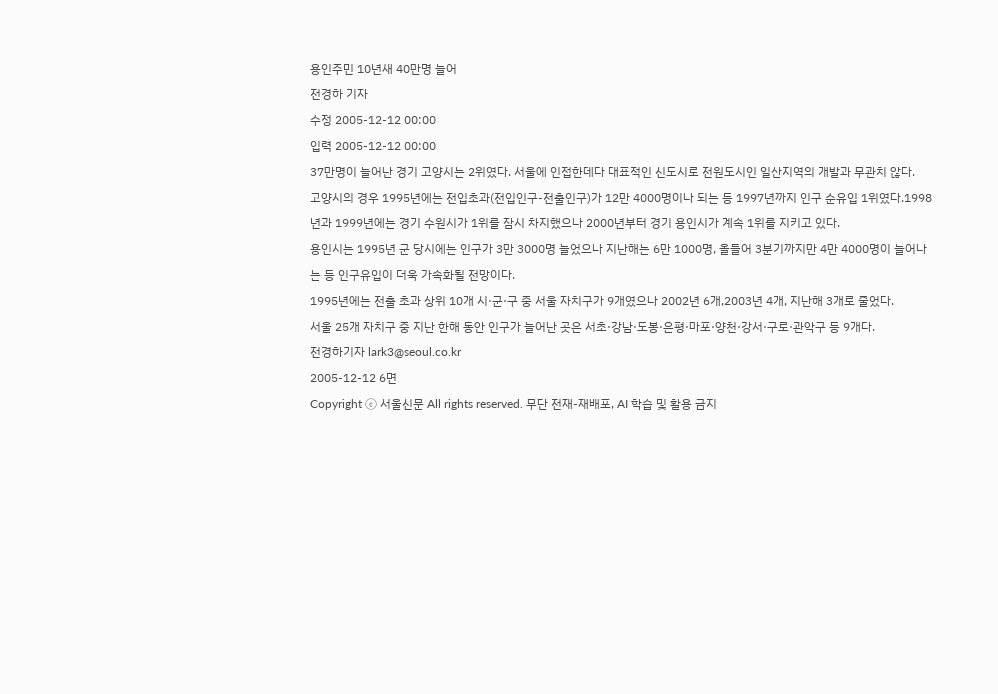용인주민 10년새 40만명 늘어
전경하 기자
수정 2005-12-12 00:00
입력 2005-12-12 00:00
37만명이 늘어난 경기 고양시는 2위였다. 서울에 인접한데다 대표적인 신도시로 전원도시인 일산지역의 개발과 무관치 않다.
고양시의 경우 1995년에는 전입초과(전입인구-전출인구)가 12만 4000명이나 되는 등 1997년까지 인구 순유입 1위였다.1998년과 1999년에는 경기 수원시가 1위를 잠시 차지했으나 2000년부터 경기 용인시가 계속 1위를 지키고 있다.
용인시는 1995년 군 당시에는 인구가 3만 3000명 늘었으나 지난해는 6만 1000명, 올들어 3분기까지만 4만 4000명이 늘어나는 등 인구유입이 더욱 가속화될 전망이다.
1995년에는 전출 초과 상위 10개 시·군·구 중 서울 자치구가 9개였으나 2002년 6개,2003년 4개, 지난해 3개로 줄었다.
서울 25개 자치구 중 지난 한해 동안 인구가 늘어난 곳은 서초·강남·도봉·은평·마포·양천·강서·구로·관악구 등 9개다.
전경하기자 lark3@seoul.co.kr
2005-12-12 6면
Copyright ⓒ 서울신문 All rights reserved. 무단 전재-재배포, AI 학습 및 활용 금지